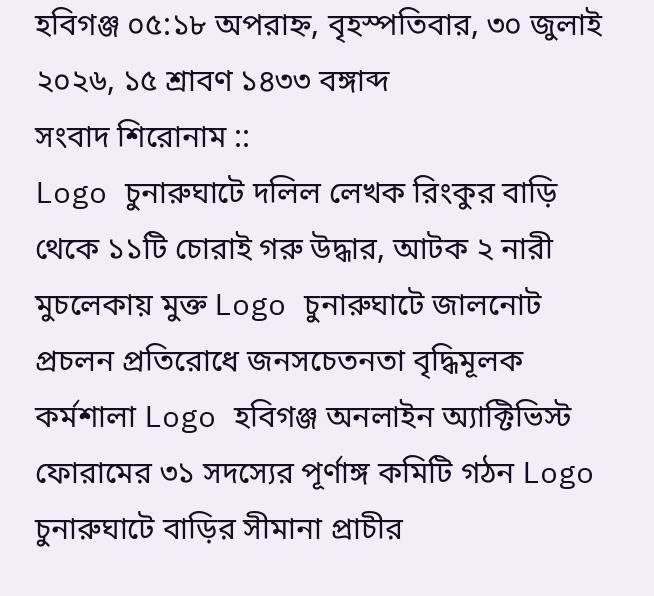হবিগঞ্জ ০৫:১৮ অপরাহ্ন, বৃহস্পতিবার, ৩০ জুলাই ২০২৬, ১৫ শ্রাবণ ১৪৩৩ বঙ্গাব্দ
সংবাদ শিরোনাম ::
Logo চুনারুঘাটে দলিল লেখক রিংকুর বাড়ি থেকে ১১টি চোরাই গরু উদ্ধার, আটক ২ নারী মুচলেকায় মুক্ত Logo চুনারুঘাটে জালনোট প্রচলন প্রতিরোধে জনসচেতনতা বৃদ্ধিমূলক কর্মশালা Logo হবিগঞ্জ অনলাইন অ্যাক্টিভিস্ট ফোরামের ৩১ সদস্যের পূর্ণাঙ্গ কমিটি গঠন Logo চুনারুঘাটে বাড়ির সীমানা প্রাচীর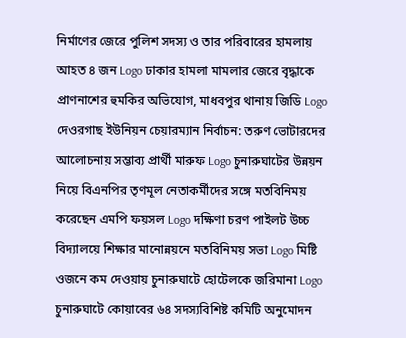নির্মাণের জেরে পুলিশ সদস্য ও তার পরিবারের হামলায় আহত ৪ জন Logo ঢাকার হামলা মামলার জেরে বৃদ্ধাকে প্রাণনাশের হুমকির অভিযোগ, মাধবপুর থানায় জিডি Logo দেওরগাছ ইউনিয়ন চেয়ারম্যান নির্বাচন: তরুণ ভোটারদের আলোচনায় সম্ভাব্য প্রার্থী মারুফ Logo চুনারুঘাটের উন্নয়ন নিয়ে বিএনপির তৃণমূল নেতাকর্মীদের সঙ্গে মতবিনিময় করেছেন এমপি ফয়সল Logo দক্ষিণা চরণ পাইলট উচ্চ বিদ্যালয়ে শিক্ষার মানোন্নয়নে মতবিনিময় সভা Logo মিষ্টি ওজনে কম দেওয়ায় চুনারুঘাটে হোটেলকে জরিমানা Logo চুনারুঘাটে কোয়াবের ৬৪ সদস্যবিশিষ্ট কমিটি অনুমোদন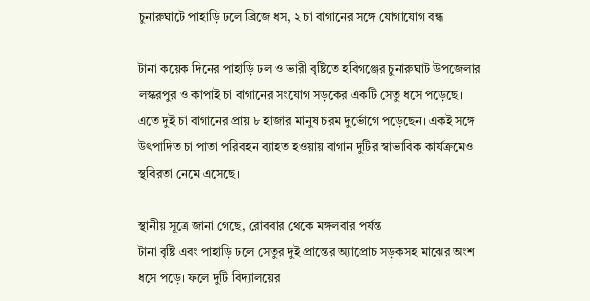চুনারুঘাটে পাহাড়ি ঢলে ব্রিজে ধস, ২ চা বাগানের সঙ্গে যোগাযোগ বন্ধ

টানা কয়েক দিনের পাহাড়ি ঢল ও ভারী বৃষ্টিতে হবিগঞ্জের চুনারুঘাট উপজেলার লস্করপুর ও কাপাই চা বাগানের সংযোগ সড়কের একটি সেতু ধসে পড়েছে। এতে দুই চা বাগানের প্রায় ৮ হাজার মানুষ চরম দুর্ভোগে পড়েছেন। একই সঙ্গে উৎপাদিত চা পাতা পরিবহন ব্যাহত হওয়ায় বাগান দুটির স্বাভাবিক কার্যক্রমেও স্থবিরতা নেমে এসেছে।

স্থানীয় সূত্রে জানা গেছে, রোববার থেকে মঙ্গলবার পর্যন্ত
টানা বৃষ্টি এবং পাহাড়ি ঢলে সেতুর দুই প্রান্তের অ্যাপ্রোচ সড়কসহ মাঝের অংশ ধসে পড়ে। ফলে দুটি বিদ্যালয়ের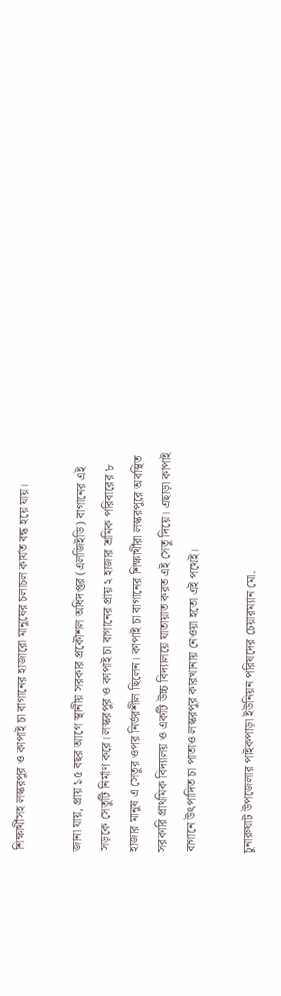শিক্ষার্থীসহ লস্করপুর ও কাপাই চা বাগানের হাজারো মানুষের চলাচল কার্যত বন্ধ হয়ে যায়।

জানা যায়, প্রায় ১৫ বছর আগে স্থানীয় সরকার প্রকৌশল অধিদপ্তর (এলজিইডি) বাগানের এই সড়কে সেতুটি নির্মাণ করে। লস্করপুর ও কাপাই চা বাগানের প্রায় ২ হাজার শ্রমিক পরিবারের ৮ হাজার মানুষ এ সেতুর ওপর নির্ভরশীল ছিলেন। কাপাই চা বাগানের শিক্ষার্থীরা লস্করপুরে অবস্থিত সরকারি প্রাথমিক বিদ্যালয় ও একটি উচ্চ বিদ্যালয়ে যাতায়াত করত এই সেতু দিয়ে। এছাড়া কাপাই বাগানে উৎপাদিত চা পাতাও লস্করপুর কারখানায় নেওয়া হতো এই পথেই।

চুনারুঘাট উপজেলার পাইকপাড়া ইউনিয়ন পরিষদের চেয়ারম্যান মো.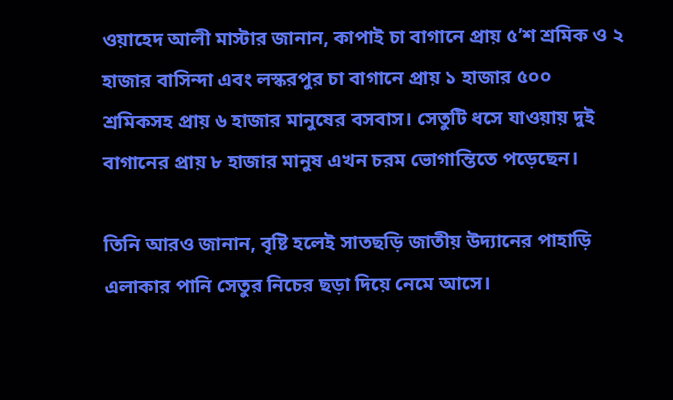ওয়াহেদ আলী মাস্টার জানান, কাপাই চা বাগানে প্রায় ৫’শ শ্রমিক ও ২ হাজার বাসিন্দা এবং লস্করপুর চা বাগানে প্রায় ১ হাজার ৫০০ শ্রমিকসহ প্রায় ৬ হাজার মানুষের বসবাস। সেতুটি ধসে যাওয়ায় দুই বাগানের প্রায় ৮ হাজার মানুষ এখন চরম ভোগান্তিতে পড়েছেন।

তিনি আরও জানান, বৃষ্টি হলেই সাতছড়ি জাতীয় উদ্যানের পাহাড়ি এলাকার পানি সেতুর নিচের ছড়া দিয়ে নেমে আসে।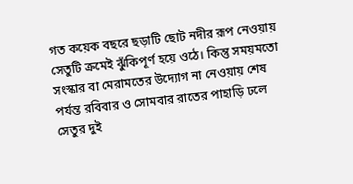গত কয়েক বছরে ছড়াটি ছোট নদীর রূপ নেওয়ায় সেতুটি ক্রমেই ঝুঁকিপূর্ণ হয়ে ওঠে। কিন্তু সময়মতো সংস্কার বা মেরামতের উদ্যোগ না নেওয়ায় শেষ পর্যন্ত রবিবার ও সোমবার রাতের পাহাড়ি ঢলে সেতুর দুই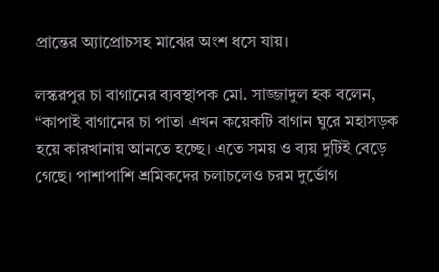প্রান্তের অ্যাপ্রোচসহ মাঝের অংশ ধসে যায়।

লস্করপুর চা বাগানের ব্যবস্থাপক মো. সাজ্জাদুল হক বলেন, “কাপাই বাগানের চা পাতা এখন কয়েকটি বাগান ঘুরে মহাসড়ক হয়ে কারখানায় আনতে হচ্ছে। এতে সময় ও ব্যয় দুটিই বেড়ে গেছে। পাশাপাশি শ্রমিকদের চলাচলেও চরম দুর্ভোগ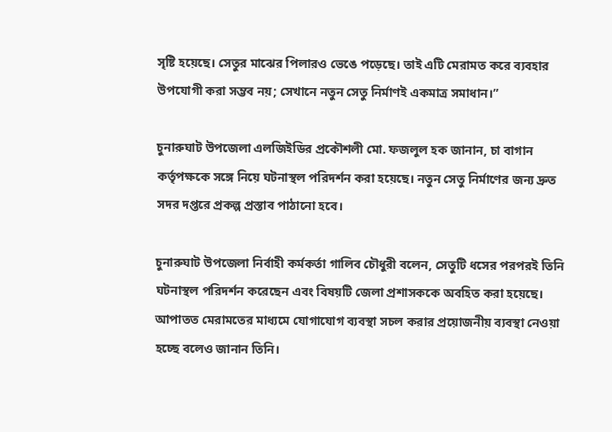সৃষ্টি হয়েছে। সেতুর মাঝের পিলারও ভেঙে পড়েছে। তাই এটি মেরামত করে ব্যবহার উপযোগী করা সম্ভব নয়; সেখানে নতুন সেতু নির্মাণই একমাত্র সমাধান।”

চুনারুঘাট উপজেলা এলজিইডির প্রকৌশলী মো. ফজলুল হক জানান, চা বাগান কর্তৃপক্ষকে সঙ্গে নিয়ে ঘটনাস্থল পরিদর্শন করা হয়েছে। নতুন সেতু নির্মাণের জন্য দ্রুত সদর দপ্তরে প্রকল্প প্রস্তাব পাঠানো হবে।

চুনারুঘাট উপজেলা নির্বাহী কর্মকর্তা গালিব চৌধুরী বলেন, সেতুটি ধসের পরপরই তিনি ঘটনাস্থল পরিদর্শন করেছেন এবং বিষয়টি জেলা প্রশাসককে অবহিত করা হয়েছে। আপাতত মেরামতের মাধ্যমে যোগাযোগ ব্যবস্থা সচল করার প্রয়োজনীয় ব্যবস্থা নেওয়া হচ্ছে বলেও জানান তিনি।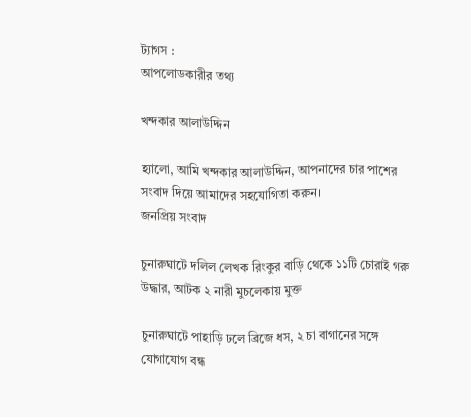ট্যাগস :
আপলোডকারীর তথ্য

খন্দকার আলাউদ্দিন

হ্যালো, আমি খন্দকার আলাউদ্দিন, আপনাদের চার পাশের সংবাদ দিয়ে আমাদের সহযোগিতা করুন।
জনপ্রিয় সংবাদ

চুনারুঘাটে দলিল লেখক রিংকুর বাড়ি থেকে ১১টি চোরাই গরু উদ্ধার, আটক ২ নারী মুচলেকায় মুক্ত

চুনারুঘাটে পাহাড়ি ঢলে ব্রিজে ধস, ২ চা বাগানের সঙ্গে যোগাযোগ বন্ধ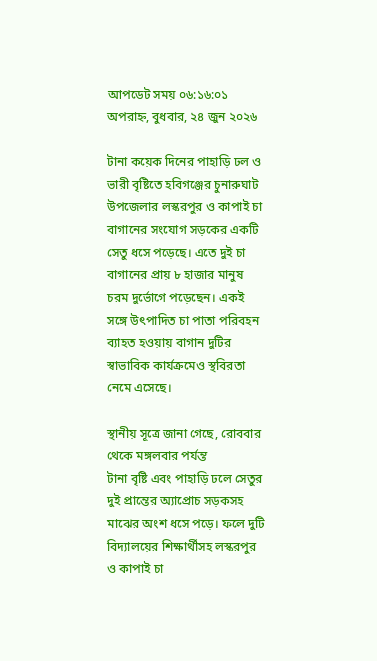আপডেট সময় ০৬:১৬:০১ অপরাহ্ন, বুধবার, ২৪ জুন ২০২৬

টানা কয়েক দিনের পাহাড়ি ঢল ও ভারী বৃষ্টিতে হবিগঞ্জের চুনারুঘাট উপজেলার লস্করপুর ও কাপাই চা বাগানের সংযোগ সড়কের একটি সেতু ধসে পড়েছে। এতে দুই চা বাগানের প্রায় ৮ হাজার মানুষ চরম দুর্ভোগে পড়েছেন। একই সঙ্গে উৎপাদিত চা পাতা পরিবহন ব্যাহত হওয়ায় বাগান দুটির স্বাভাবিক কার্যক্রমেও স্থবিরতা নেমে এসেছে।

স্থানীয় সূত্রে জানা গেছে, রোববার থেকে মঙ্গলবার পর্যন্ত
টানা বৃষ্টি এবং পাহাড়ি ঢলে সেতুর দুই প্রান্তের অ্যাপ্রোচ সড়কসহ মাঝের অংশ ধসে পড়ে। ফলে দুটি বিদ্যালয়ের শিক্ষার্থীসহ লস্করপুর ও কাপাই চা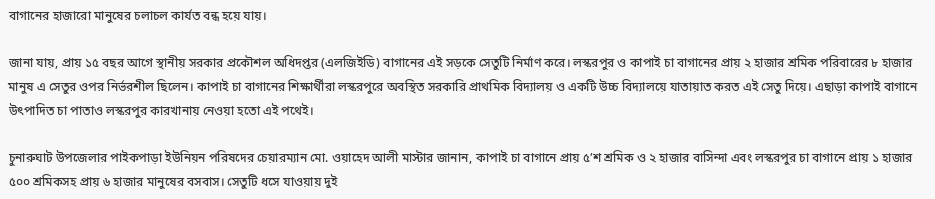বাগানের হাজারো মানুষের চলাচল কার্যত বন্ধ হয়ে যায়।

জানা যায়, প্রায় ১৫ বছর আগে স্থানীয় সরকার প্রকৌশল অধিদপ্তর (এলজিইডি) বাগানের এই সড়কে সেতুটি নির্মাণ করে। লস্করপুর ও কাপাই চা বাগানের প্রায় ২ হাজার শ্রমিক পরিবারের ৮ হাজার মানুষ এ সেতুর ওপর নির্ভরশীল ছিলেন। কাপাই চা বাগানের শিক্ষার্থীরা লস্করপুরে অবস্থিত সরকারি প্রাথমিক বিদ্যালয় ও একটি উচ্চ বিদ্যালয়ে যাতায়াত করত এই সেতু দিয়ে। এছাড়া কাপাই বাগানে উৎপাদিত চা পাতাও লস্করপুর কারখানায় নেওয়া হতো এই পথেই।

চুনারুঘাট উপজেলার পাইকপাড়া ইউনিয়ন পরিষদের চেয়ারম্যান মো. ওয়াহেদ আলী মাস্টার জানান, কাপাই চা বাগানে প্রায় ৫’শ শ্রমিক ও ২ হাজার বাসিন্দা এবং লস্করপুর চা বাগানে প্রায় ১ হাজার ৫০০ শ্রমিকসহ প্রায় ৬ হাজার মানুষের বসবাস। সেতুটি ধসে যাওয়ায় দুই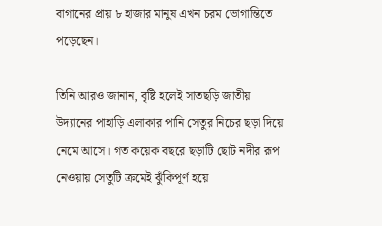বাগানের প্রায় ৮ হাজার মানুষ এখন চরম ভোগান্তিতে পড়েছেন।

তিনি আরও জানান, বৃষ্টি হলেই সাতছড়ি জাতীয় উদ্যানের পাহাড়ি এলাকার পানি সেতুর নিচের ছড়া দিয়ে নেমে আসে। গত কয়েক বছরে ছড়াটি ছোট নদীর রূপ নেওয়ায় সেতুটি ক্রমেই ঝুঁকিপূর্ণ হয়ে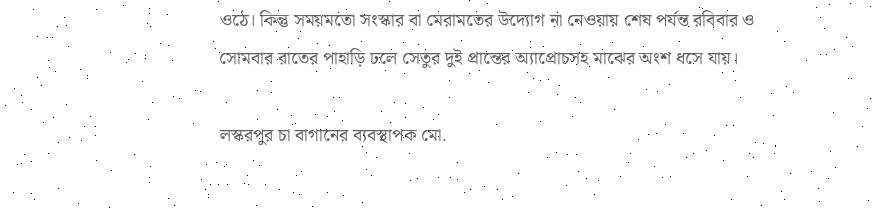ওঠে। কিন্তু সময়মতো সংস্কার বা মেরামতের উদ্যোগ না নেওয়ায় শেষ পর্যন্ত রবিবার ও সোমবার রাতের পাহাড়ি ঢলে সেতুর দুই প্রান্তের অ্যাপ্রোচসহ মাঝের অংশ ধসে যায়।

লস্করপুর চা বাগানের ব্যবস্থাপক মো.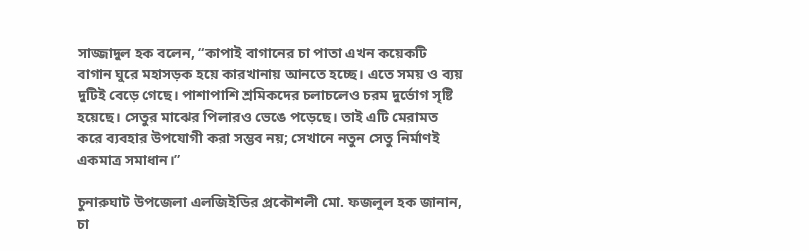সাজ্জাদুল হক বলেন, “কাপাই বাগানের চা পাতা এখন কয়েকটি বাগান ঘুরে মহাসড়ক হয়ে কারখানায় আনতে হচ্ছে। এতে সময় ও ব্যয় দুটিই বেড়ে গেছে। পাশাপাশি শ্রমিকদের চলাচলেও চরম দুর্ভোগ সৃষ্টি হয়েছে। সেতুর মাঝের পিলারও ভেঙে পড়েছে। তাই এটি মেরামত করে ব্যবহার উপযোগী করা সম্ভব নয়; সেখানে নতুন সেতু নির্মাণই একমাত্র সমাধান।”

চুনারুঘাট উপজেলা এলজিইডির প্রকৌশলী মো. ফজলুল হক জানান, চা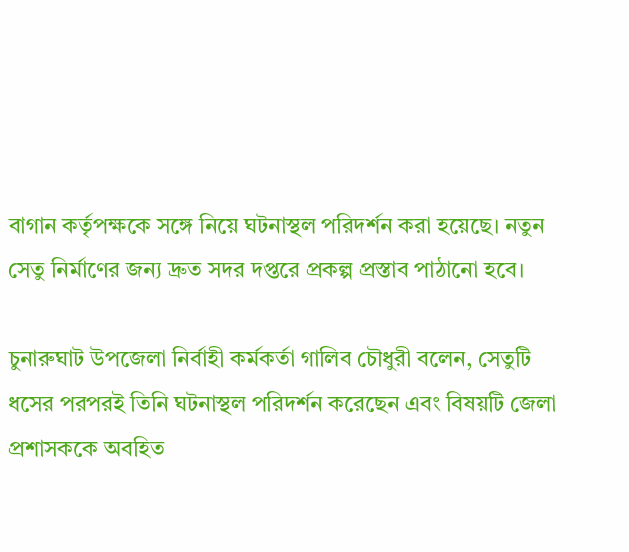বাগান কর্তৃপক্ষকে সঙ্গে নিয়ে ঘটনাস্থল পরিদর্শন করা হয়েছে। নতুন সেতু নির্মাণের জন্য দ্রুত সদর দপ্তরে প্রকল্প প্রস্তাব পাঠানো হবে।

চুনারুঘাট উপজেলা নির্বাহী কর্মকর্তা গালিব চৌধুরী বলেন, সেতুটি ধসের পরপরই তিনি ঘটনাস্থল পরিদর্শন করেছেন এবং বিষয়টি জেলা প্রশাসককে অবহিত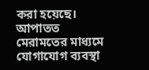করা হয়েছে। আপাতত মেরামতের মাধ্যমে যোগাযোগ ব্যবস্থা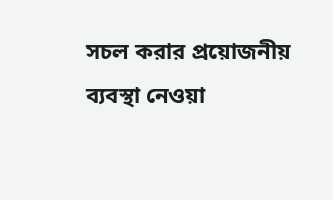সচল করার প্রয়োজনীয় ব্যবস্থা নেওয়া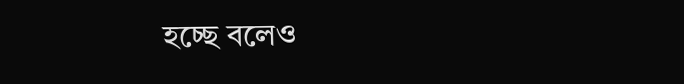হচ্ছে বলেও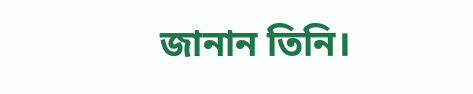জানান তিনি।